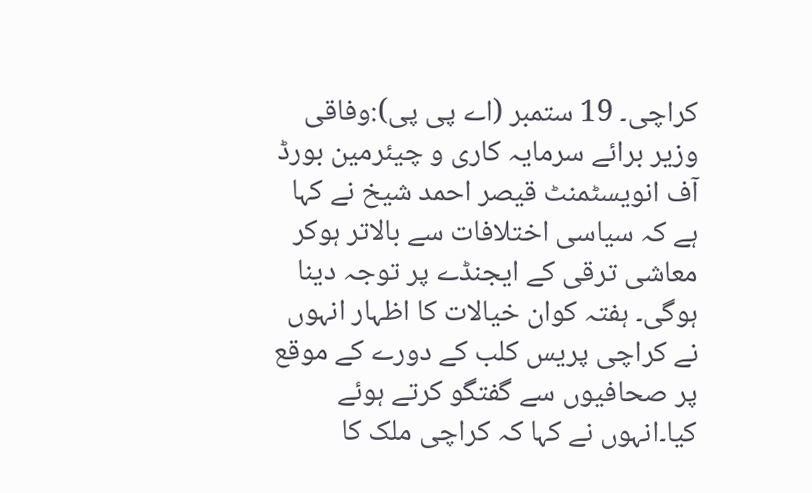کراچی۔ 19 ستمبر (اے پی پی):وفاقی وزیر برائے سرمایہ کاری و چیئرمین بورڈ آف انویسٹمنٹ قیصر احمد شیخ نے کہا ہے کہ سیاسی اختلافات سے بالاتر ہوکر معاشی ترقی کے ایجنڈے پر توجہ دینا ہوگی۔ ہفتہ کوان خیالات کا اظہار انہوں نے کراچی پریس کلب کے دورے کے موقع پر صحافیوں سے گفتگو کرتے ہوئے کیا۔انہوں نے کہا کہ کراچی ملک کا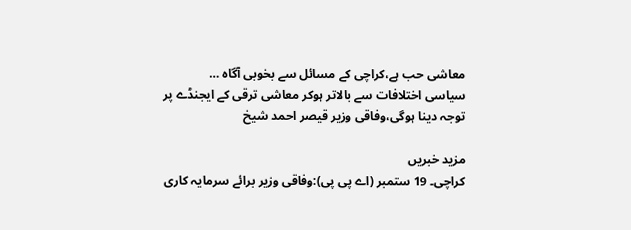معاشی حب ہے،کراچی کے مسائل سے بخوبی آگاہ …
سیاسی اختلافات سے بالاتر ہوکر معاشی ترقی کے ایجنڈے پر توجہ دینا ہوگی،وفاقی وزیر قیصر احمد شیخ

مزید خبریں
کراچی۔ 19 ستمبر (اے پی پی):وفاقی وزیر برائے سرمایہ کاری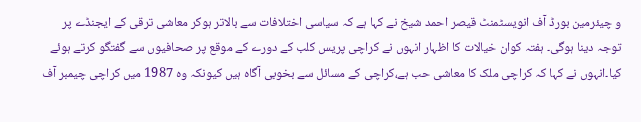و چیئرمین بورڈ آف انویسٹمنٹ قیصر احمد شیخ نے کہا ہے کہ سیاسی اختلافات سے بالاتر ہوکر معاشی ترقی کے ایجنڈے پر توجہ دینا ہوگی۔ ہفتہ کوان خیالات کا اظہار انہوں نے کراچی پریس کلب کے دورے کے موقع پر صحافیوں سے گفتگو کرتے ہوئے کیا۔انہوں نے کہا کہ کراچی ملک کا معاشی حب ہے،کراچی کے مسائل سے بخوبی آگاہ ہیں کیونکہ وہ 1987 میں کراچی چیمبر آف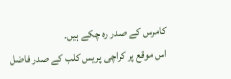کامرس کے صدر رہ چکے ہیں۔
اس موقع پر کراچی پریس کلب کے صدر فاضل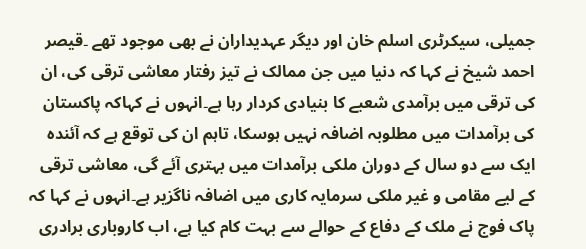جمیلی، سیکرٹری اسلم خان اور دیگر عہدیداران نے بھی موجود تھے ۔قیصر احمد شیخ نے کہا کہ دنیا میں جن ممالک نے تیز رفتار معاشی ترقی کی، ان کی ترقی میں برآمدی شعبے کا بنیادی کردار رہا ہے۔انہوں نے کہاکہ پاکستان کی برآمدات میں مطلوبہ اضافہ نہیں ہوسکا، تاہم ان کی توقع ہے کہ آئندہ ایک سے دو سال کے دوران ملکی برآمدات میں بہتری آئے گی، معاشی ترقی کے لیے مقامی و غیر ملکی سرمایہ کاری میں اضافہ ناگزیر ہے۔انہوں نے کہا کہ پاک فوج نے ملک کے دفاع کے حوالے سے بہت کام کیا ہے، اب کاروباری برادری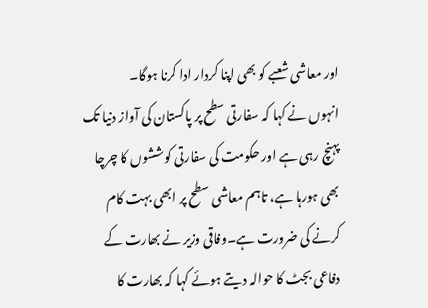اور معاشی شعبے کو بھی اپنا کردار ادا کرنا ہوگا۔
انہوں نے کہا کہ سفارتی سطح پر پاکستان کی آواز دنیا تک پہنچ رہی ہے اور حکومت کی سفارتی کوششوں کا چرچا بھی ہورہا ہے، تاہم معاشی سطح پر ابھی بہت کام کرنے کی ضرورت ہے۔وفاقی وزیر نے بھارت کے دفاعی بجٹ کا حوالہ دیتے ہوئے کہا کہ بھارت کا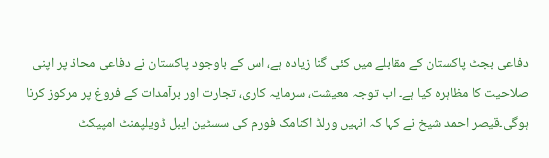دفاعی بجٹ پاکستان کے مقابلے میں کئی گنا زیادہ ہے، اس کے باوجود پاکستان نے دفاعی محاذ پر اپنی صلاحیت کا مظاہرہ کیا ہے۔ اب توجہ معیشت، سرمایہ کاری، تجارت اور برآمدات کے فروغ پر مرکوز کرنا ہوگی۔قیصر احمد شیخ نے کہا کہ انہیں ورلڈ اکنامک فورم کی سسٹین ایبل ڈویلپمنٹ امپیکٹ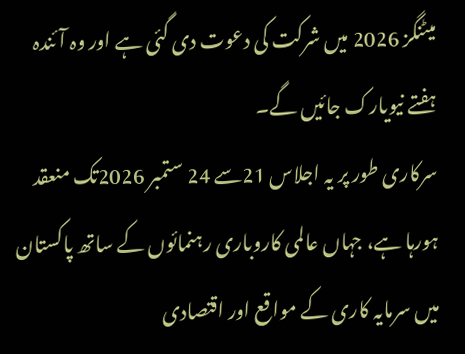میٹنگز 2026 میں شرکت کی دعوت دی گئی ہے اور وہ آئندہ ہفتے نیویارک جائیں گے۔
سرکاری طور پر یہ اجلاس 21سے 24 ستمبر 2026تک منعقد ہورہا ہے، جہاں عالمی کاروباری رہنمائوں کے ساتھ پاکستان میں سرمایہ کاری کے مواقع اور اقتصادی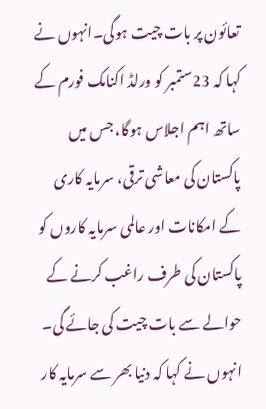تعائون پر بات چیت ہوگی۔انہوں نے کہا کہ 23ستمبر کو ورلڈ اکنامک فورم کے ساتھ اہم اجلاس ہوگا، جس میں پاکستان کی معاشی ترقی، سرمایہ کاری کے امکانات اور عالمی سرمایہ کاروں کو پاکستان کی طرف راغب کرنے کے حوالے سے بات چیت کی جائے گی۔ انہوں نے کہا کہ دنیا بھر سے سرمایہ کار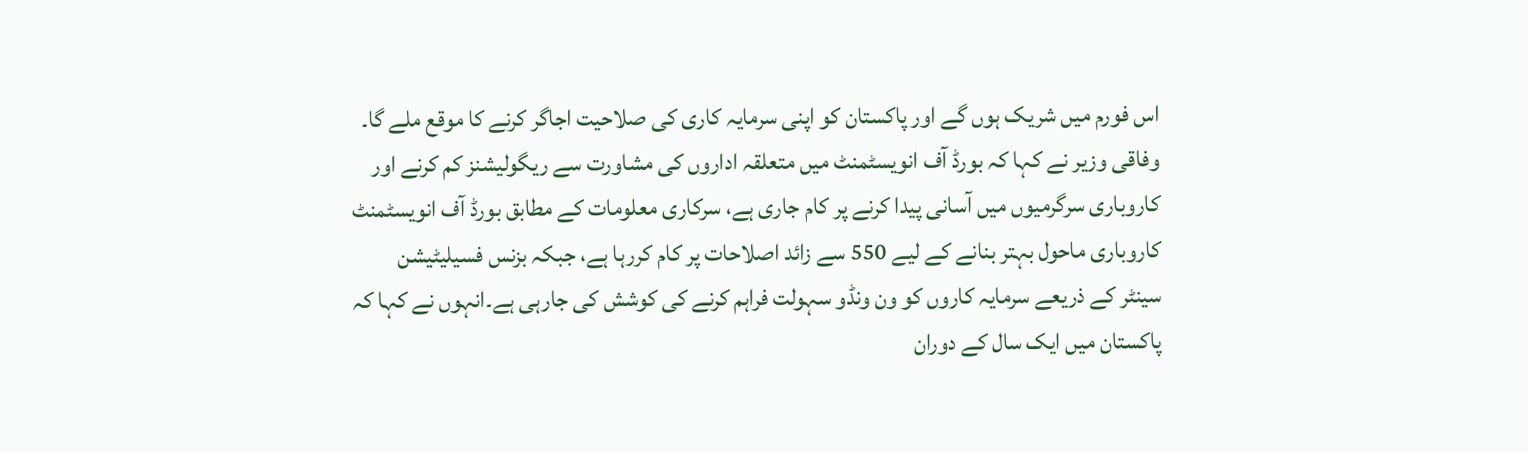اس فورم میں شریک ہوں گے اور پاکستان کو اپنی سرمایہ کاری کی صلاحیت اجاگر کرنے کا موقع ملے گا۔
وفاقی وزیر نے کہا کہ بورڈ آف انویسٹمنٹ میں متعلقہ اداروں کی مشاورت سے ریگولیشنز کم کرنے اور کاروباری سرگرمیوں میں آسانی پیدا کرنے پر کام جاری ہے، سرکاری معلومات کے مطابق بورڈ آف انویسٹمنٹ کاروباری ماحول بہتر بنانے کے لیے 550 سے زائد اصلاحات پر کام کررہا ہے، جبکہ بزنس فسیلیٹیشن سینٹر کے ذریعے سرمایہ کاروں کو ون ونڈو سہولت فراہم کرنے کی کوشش کی جارہی ہے۔انہوں نے کہا کہ پاکستان میں ایک سال کے دوران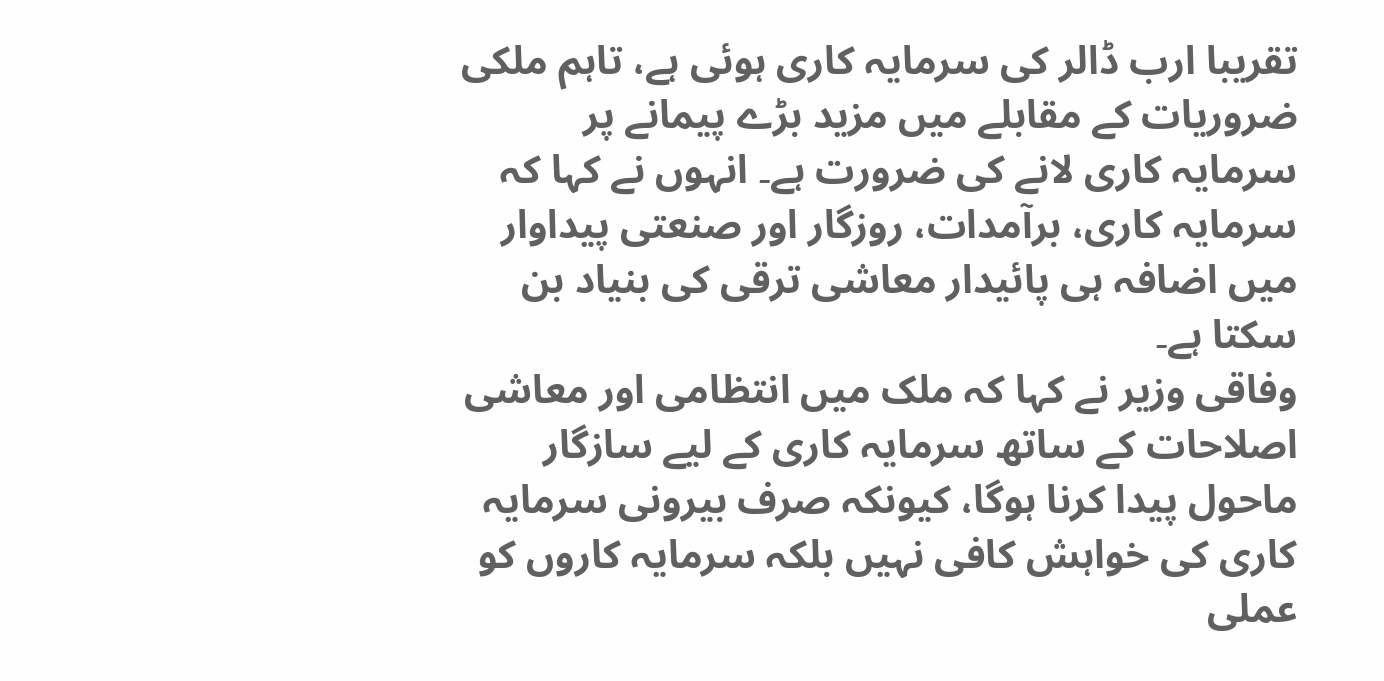تقریبا ارب ڈالر کی سرمایہ کاری ہوئی ہے، تاہم ملکی ضروریات کے مقابلے میں مزید بڑے پیمانے پر سرمایہ کاری لانے کی ضرورت ہے۔ انہوں نے کہا کہ سرمایہ کاری، برآمدات، روزگار اور صنعتی پیداوار میں اضافہ ہی پائیدار معاشی ترقی کی بنیاد بن سکتا ہے۔
وفاقی وزیر نے کہا کہ ملک میں انتظامی اور معاشی اصلاحات کے ساتھ سرمایہ کاری کے لیے سازگار ماحول پیدا کرنا ہوگا، کیونکہ صرف بیرونی سرمایہ کاری کی خواہش کافی نہیں بلکہ سرمایہ کاروں کو عملی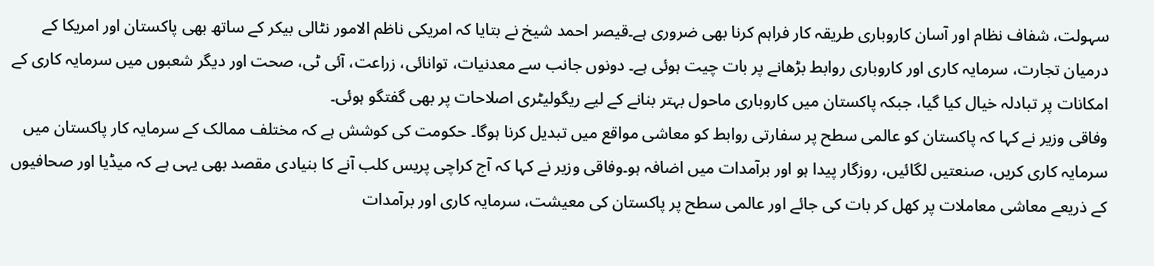سہولت، شفاف نظام اور آسان کاروباری طریقہ کار فراہم کرنا بھی ضروری ہے۔قیصر احمد شیخ نے بتایا کہ امریکی ناظم الامور نٹالی بیکر کے ساتھ بھی پاکستان اور امریکا کے درمیان تجارت، سرمایہ کاری اور کاروباری روابط بڑھانے پر بات چیت ہوئی ہے۔ دونوں جانب سے معدنیات، توانائی، زراعت، آئی ٹی، صحت اور دیگر شعبوں میں سرمایہ کاری کے امکانات پر تبادلہ خیال کیا گیا، جبکہ پاکستان میں کاروباری ماحول بہتر بنانے کے لیے ریگولیٹری اصلاحات پر بھی گفتگو ہوئی۔
وفاقی وزیر نے کہا کہ پاکستان کو عالمی سطح پر سفارتی روابط کو معاشی مواقع میں تبدیل کرنا ہوگا۔ حکومت کی کوشش ہے کہ مختلف ممالک کے سرمایہ کار پاکستان میں سرمایہ کاری کریں، صنعتیں لگائیں، روزگار پیدا ہو اور برآمدات میں اضافہ ہو۔وفاقی وزیر نے کہا کہ آج کراچی پریس کلب آنے کا بنیادی مقصد بھی یہی ہے کہ میڈیا اور صحافیوں کے ذریعے معاشی معاملات پر کھل کر بات کی جائے اور عالمی سطح پر پاکستان کی معیشت، سرمایہ کاری اور برآمدات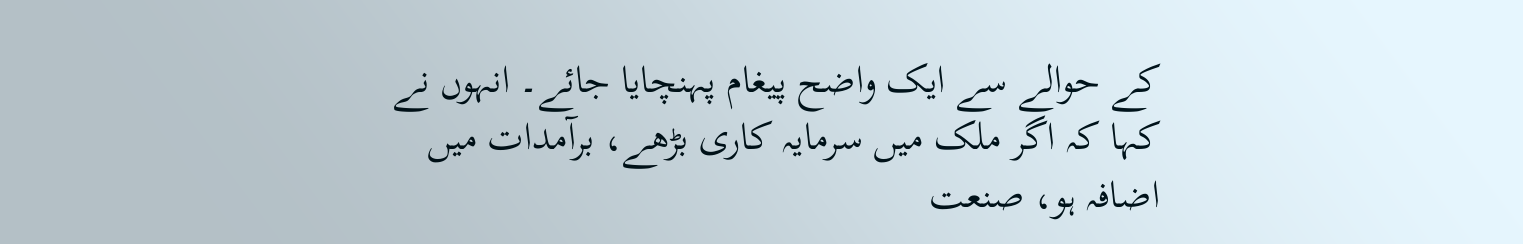کے حوالے سے ایک واضح پیغام پہنچایا جائے۔ انہوں نے کہا کہ اگر ملک میں سرمایہ کاری بڑھے، برآمدات میں اضافہ ہو، صنعت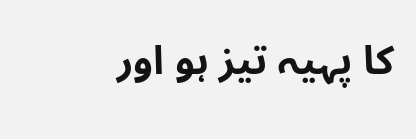کا پہیہ تیز ہو اور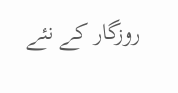روزگار کے نئے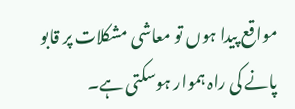مواقع پیدا ہوں تو معاشی مشکلات پر قابو پانے کی راہ ہموار ہوسکتی ہے۔